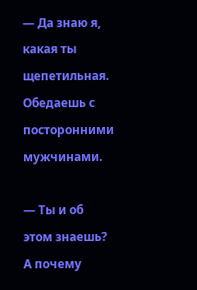— Да знаю я, какая ты щепетильная. Обедаешь с посторонними мужчинами.

— Ты и об этом знаешь? А почему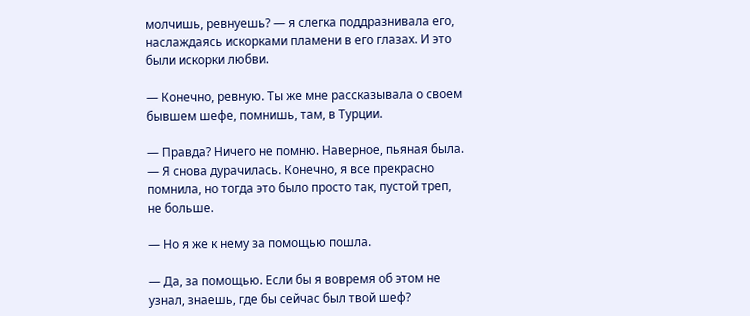молчишь, ревнуешь? — я слегка поддразнивала его, наслаждаясь искорками пламени в его глазах. И это были искорки любви.

— Конечно, ревную. Ты же мне рассказывала о своем бывшем шефе, помнишь, там, в Турции.

— Правда? Ничего не помню. Наверное, пьяная была. — Я снова дурачилась. Конечно, я все прекрасно помнила, но тогда это было просто так, пустой треп, не больше.

— Но я же к нему за помощью пошла.

— Да, за помощью. Если бы я вовремя об этом не узнал, знаешь, где бы сейчас был твой шеф?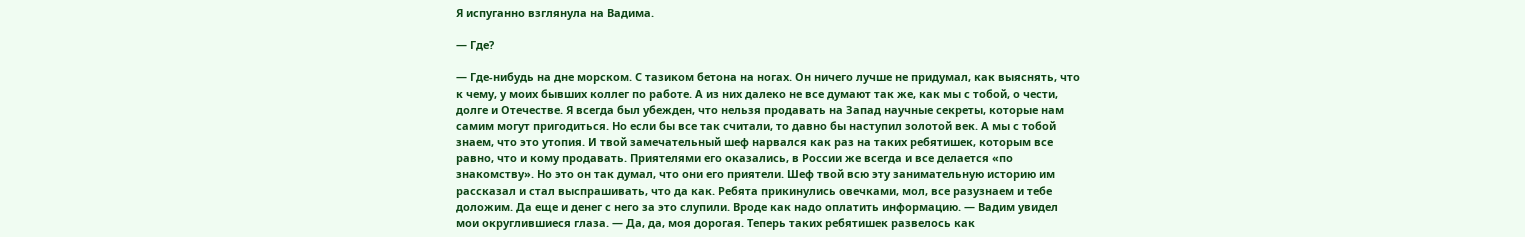Я испуганно взглянула на Вадима.

— Где?

— Где-нибудь на дне морском. С тазиком бетона на ногах. Он ничего лучше не придумал, как выяснять, что к чему, у моих бывших коллег по работе. А из них далеко не все думают так же, как мы с тобой, о чести, долге и Отечестве. Я всегда был убежден, что нельзя продавать на Запад научные секреты, которые нам самим могут пригодиться. Но если бы все так считали, то давно бы наступил золотой век. А мы с тобой знаем, что это утопия. И твой замечательный шеф нарвался как раз на таких ребятишек, которым все равно, что и кому продавать. Приятелями его оказались, в России же всегда и все делается «по знакомству». Но это он так думал, что они его приятели. Шеф твой всю эту занимательную историю им рассказал и стал выспрашивать, что да как. Ребята прикинулись овечками, мол, все разузнаем и тебе доложим. Да еще и денег с него за это слупили. Вроде как надо оплатить информацию. — Вадим увидел мои округлившиеся глаза. — Да, да, моя дорогая. Теперь таких ребятишек развелось как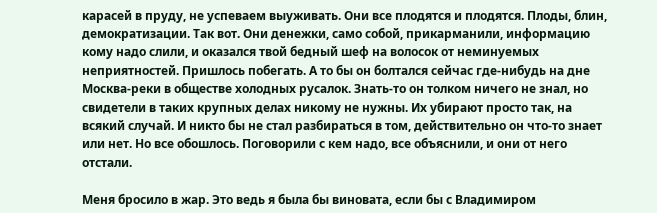карасей в пруду, не успеваем выуживать. Они все плодятся и плодятся. Плоды, блин, демократизации. Так вот. Они денежки, само собой, прикарманили, информацию кому надо слили, и оказался твой бедный шеф на волосок от неминуемых неприятностей. Пришлось побегать. А то бы он болтался сейчас где-нибудь на дне Москва-реки в обществе холодных русалок. Знать-то он толком ничего не знал, но свидетели в таких крупных делах никому не нужны. Их убирают просто так, на всякий случай. И никто бы не стал разбираться в том, действительно он что-то знает или нет. Но все обошлось. Поговорили с кем надо, все объяснили, и они от него отстали.

Меня бросило в жар. Это ведь я была бы виновата, если бы с Владимиром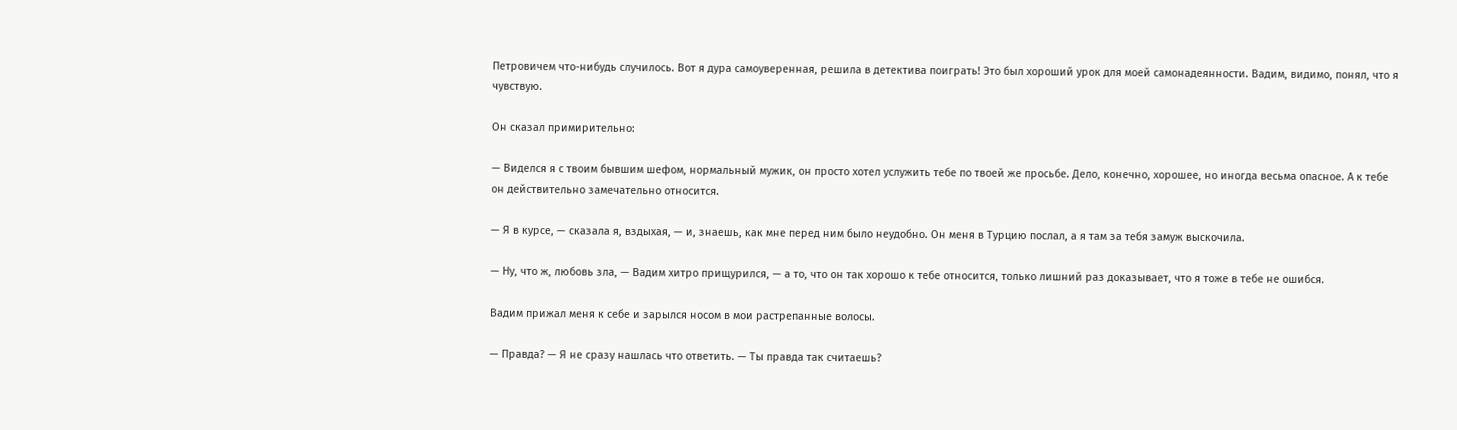Петровичем что-нибудь случилось. Вот я дура самоуверенная, решила в детектива поиграть! Это был хороший урок для моей самонадеянности. Вадим, видимо, понял, что я чувствую.

Он сказал примирительно:

— Виделся я с твоим бывшим шефом, нормальный мужик, он просто хотел услужить тебе по твоей же просьбе. Дело, конечно, хорошее, но иногда весьма опасное. А к тебе он действительно замечательно относится.

— Я в курсе, — сказала я, вздыхая, — и, знаешь, как мне перед ним было неудобно. Он меня в Турцию послал, а я там за тебя замуж выскочила.

— Ну, что ж, любовь зла, — Вадим хитро прищурился, — а то, что он так хорошо к тебе относится, только лишний раз доказывает, что я тоже в тебе не ошибся.

Вадим прижал меня к себе и зарылся носом в мои растрепанные волосы.

— Правда? — Я не сразу нашлась что ответить. — Ты правда так считаешь?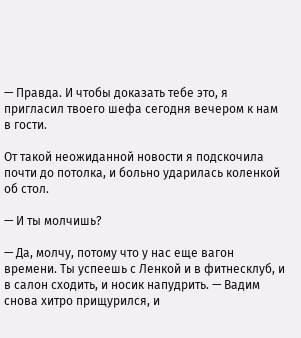— Правда. И чтобы доказать тебе это, я пригласил твоего шефа сегодня вечером к нам в гости.

От такой неожиданной новости я подскочила почти до потолка, и больно ударилась коленкой об стол.

— И ты молчишь?

— Да, молчу, потому что у нас еще вагон времени. Ты успеешь с Ленкой и в фитнесклуб, и в салон сходить, и носик напудрить. — Вадим снова хитро прищурился, и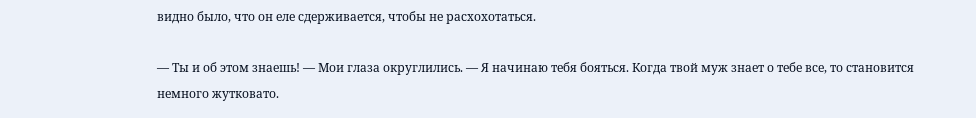видно было, что он еле сдерживается, чтобы не расхохотаться.

— Ты и об этом знаешь! — Мои глаза округлились. — Я начинаю тебя бояться. Когда твой муж знает о тебе все, то становится немного жутковато.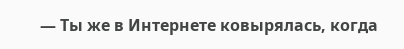— Ты же в Интернете ковырялась, когда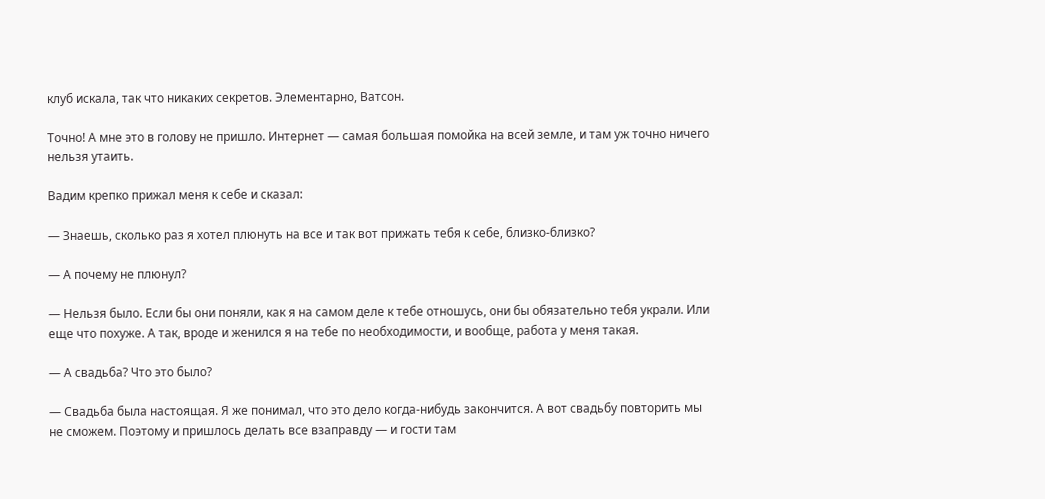клуб искала, так что никаких секретов. Элементарно, Ватсон.

Точно! А мне это в голову не пришло. Интернет — самая большая помойка на всей земле, и там уж точно ничего нельзя утаить.

Вадим крепко прижал меня к себе и сказал:

— Знаешь, сколько раз я хотел плюнуть на все и так вот прижать тебя к себе, близко-близко?

— А почему не плюнул?

— Нельзя было. Если бы они поняли, как я на самом деле к тебе отношусь, они бы обязательно тебя украли. Или еще что похуже. А так, вроде и женился я на тебе по необходимости, и вообще, работа у меня такая.

— А свадьба? Что это было?

— Свадьба была настоящая. Я же понимал, что это дело когда-нибудь закончится. А вот свадьбу повторить мы не сможем. Поэтому и пришлось делать все взаправду — и гости там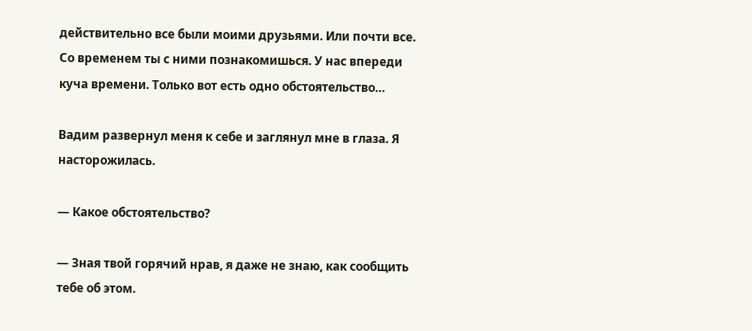действительно все были моими друзьями. Или почти все. Со временем ты с ними познакомишься. У нас впереди куча времени. Только вот есть одно обстоятельство…

Вадим развернул меня к себе и заглянул мне в глаза. Я насторожилась.

— Какое обстоятельство?

— Зная твой горячий нрав, я даже не знаю, как сообщить тебе об этом.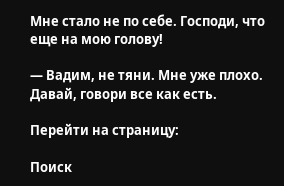Мне стало не по себе. Господи, что еще на мою голову!

— Вадим, не тяни. Мне уже плохо. Давай, говори все как есть.

Перейти на страницу:

Поиск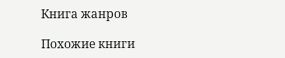Книга жанров

Похожие книги